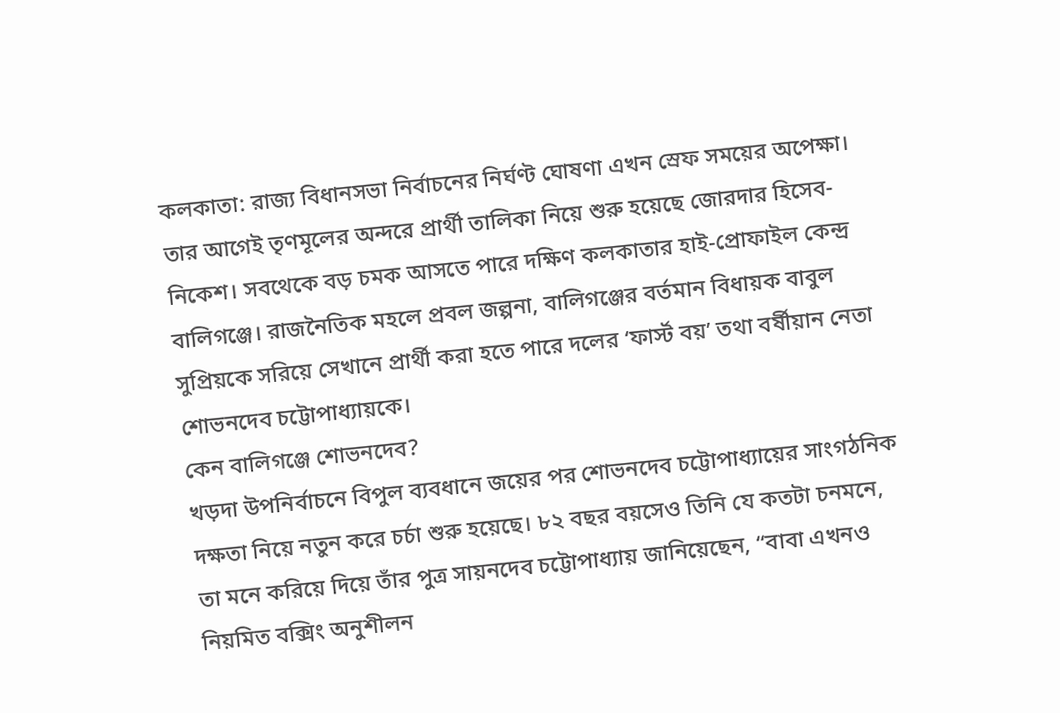কলকাতা: রাজ্য বিধানসভা নির্বাচনের নির্ঘণ্ট ঘোষণা এখন স্রেফ সময়ের অপেক্ষা। তার আগেই তৃণমূলের অন্দরে প্রার্থী তালিকা নিয়ে শুরু হয়েছে জোরদার হিসেব-নিকেশ। সবথেকে বড় চমক আসতে পারে দক্ষিণ কলকাতার হাই-প্রোফাইল কেন্দ্র বালিগঞ্জে। রাজনৈতিক মহলে প্রবল জল্পনা, বালিগঞ্জের বর্তমান বিধায়ক বাবুল সুপ্রিয়কে সরিয়ে সেখানে প্রার্থী করা হতে পারে দলের ‘ফার্স্ট বয়’ তথা বর্ষীয়ান নেতা শোভনদেব চট্টোপাধ্যায়কে।
কেন বালিগঞ্জে শোভনদেব?
খড়দা উপনির্বাচনে বিপুল ব্যবধানে জয়ের পর শোভনদেব চট্টোপাধ্যায়ের সাংগঠনিক দক্ষতা নিয়ে নতুন করে চর্চা শুরু হয়েছে। ৮২ বছর বয়সেও তিনি যে কতটা চনমনে, তা মনে করিয়ে দিয়ে তাঁর পুত্র সায়নদেব চট্টোপাধ্যায় জানিয়েছেন, “বাবা এখনও নিয়মিত বক্সিং অনুশীলন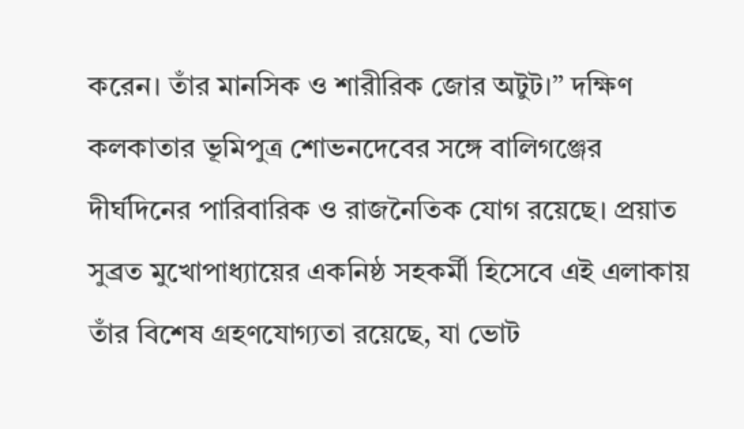করেন। তাঁর মানসিক ও শারীরিক জোর অটুট।” দক্ষিণ কলকাতার ভূমিপুত্র শোভনদেবের সঙ্গে বালিগঞ্জের দীর্ঘদিনের পারিবারিক ও রাজনৈতিক যোগ রয়েছে। প্রয়াত সুব্রত মুখোপাধ্যায়ের একনিষ্ঠ সহকর্মী হিসেবে এই এলাকায় তাঁর বিশেষ গ্রহণযোগ্যতা রয়েছে, যা ভোট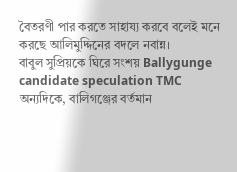বৈতরণী পার করতে সাহায্য করবে বলেই মনে করছে আলিমুদ্দিনের বদলে নবান্ন।
বাবুল সুপ্রিয়কে ঘিরে সংশয় Ballygunge candidate speculation TMC
অন্যদিকে, বালিগঞ্জের বর্তমান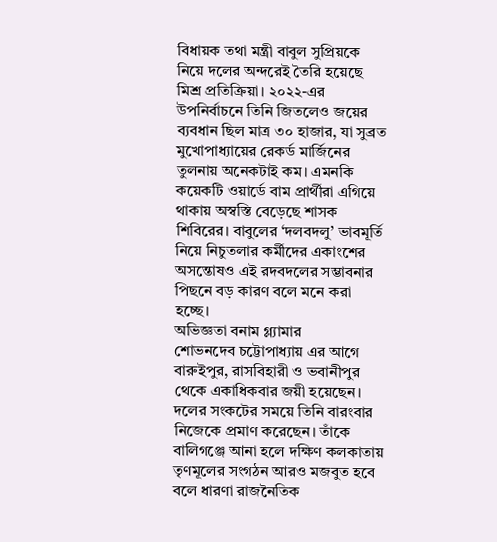বিধায়ক তথা মন্ত্রী বাবুল সুপ্রিয়কে নিয়ে দলের অন্দরেই তৈরি হয়েছে মিশ্র প্রতিক্রিয়া। ২০২২-এর উপনির্বাচনে তিনি জিতলেও জয়ের ব্যবধান ছিল মাত্র ৩০ হাজার, যা সুব্রত মুখোপাধ্যায়ের রেকর্ড মার্জিনের তুলনায় অনেকটাই কম। এমনকি কয়েকটি ওয়ার্ডে বাম প্রার্থীরা এগিয়ে থাকায় অস্বস্তি বেড়েছে শাসক শিবিরের। বাবুলের ‘দলবদলু’ ভাবমূর্তি নিয়ে নিচুতলার কর্মীদের একাংশের অসন্তোষও এই রদবদলের সম্ভাবনার পিছনে বড় কারণ বলে মনে করা হচ্ছে।
অভিজ্ঞতা বনাম গ্ল্যামার
শোভনদেব চট্টোপাধ্যায় এর আগে বারুইপুর, রাসবিহারী ও ভবানীপুর থেকে একাধিকবার জয়ী হয়েছেন। দলের সংকটের সময়ে তিনি বারংবার নিজেকে প্রমাণ করেছেন। তাঁকে বালিগঞ্জে আনা হলে দক্ষিণ কলকাতায় তৃণমূলের সংগঠন আরও মজবুত হবে বলে ধারণা রাজনৈতিক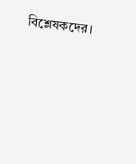বিশ্লেষকদের।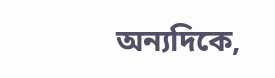অন্যদিকে,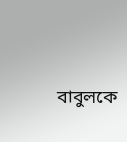বাবুলকে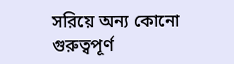সরিয়ে অন্য কোনো গুরুত্বপূর্ণ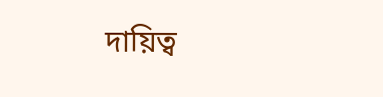দায়িত্ব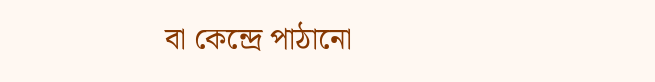বা কেন্দ্রে পাঠানো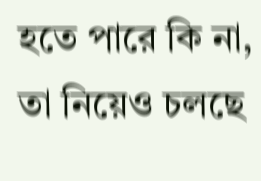হতে পারে কি না, তা নিয়েও চলছে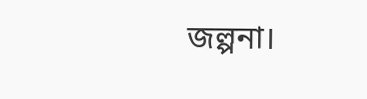জল্পনা।